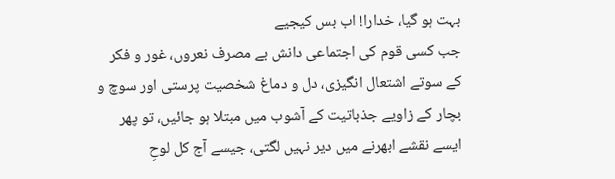بہت ہو گیا، خدارا! اب بس کیجیے
جب کسی قوم کی اجتماعی دانش بے مصرف نعروں، غور و فکر کے سوتے اشتعال انگیزی، دل و دماغ شخصیت پرستی اور سوچ و بچار کے زاویے جذباتیت کے آشوب میں مبتلا ہو جائیں، تو پھر ایسے نقشے ابھرنے میں دیر نہیں لگتی، جیسے آج کل لوحِ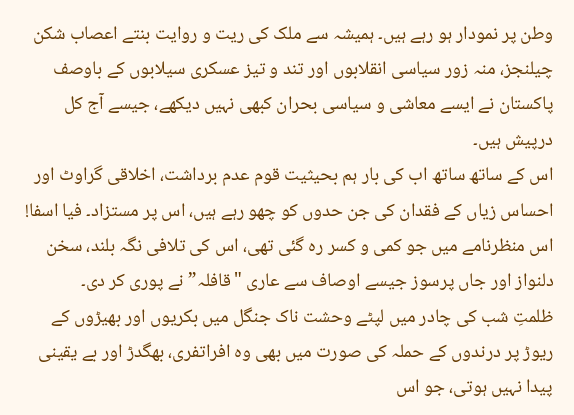وطن پر نمودار ہو رہے ہیں۔ ہمیشہ سے ملک کی ریت و روایت بنتے اعصاب شکن چیلنجز، منہ زور سیاسی انقلابوں اور تند و تیز عسکری سیلابوں کے باوصف پاکستان نے ایسے معاشی و سیاسی بحران کبھی نہیں دیکھے، جیسے آج کل درپیش ہیں۔
اس کے ساتھ ساتھ اب کی بار ہم بحیثیت قوم عدم برداشت، اخلاقی گراوٹ اور احساس زیاں کے فقدان کی جن حدوں کو چھو رہے ہیں، اس پر مستزاد۔ فیا اسفا! اس منظرنامے میں جو کمی و کسر رہ گئی تھی، اس کی تلافی نگہ بلند، سخن دلنواز اور جاں پرسوز جیسے اوصاف سے عاری "قافلہ” نے پوری کر دی۔
ظلمتِ شب کی چادر میں لپٹے وحشت ناک جنگل میں بکریوں اور بھیڑوں کے ریوڑ پر درندوں کے حملہ کی صورت میں بھی وہ افراتفری، بھگدڑ اور بے یقینی پیدا نہیں ہوتی، جو اس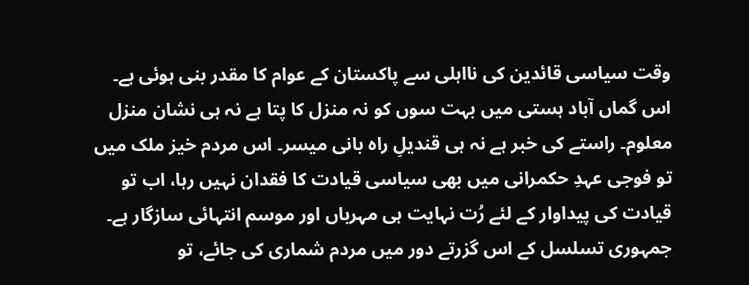وقت سیاسی قائدین کی نااہلی سے پاکستان کے عوام کا مقدر بنی ہوئی ہے۔ اس گماں آباد ہستی میں بہت سوں کو نہ منزل کا پتا ہے نہ ہی نشان منزل معلوم۔ راستے کی خبر ہے نہ ہی قندیلِ راہ بانی میسر۔ اس مردم خیز ملک میں تو فوجی عہدِ حکمرانی میں بھی سیاسی قیادت کا فقدان نہیں رہا، اب تو قیادت کی پیداوار کے لئے رُت نہایت ہی مہرباں اور موسم انتہائی سازگار ہے۔
جمہوری تسلسل کے اس گزرتے دور میں مردم شماری کی جائے، تو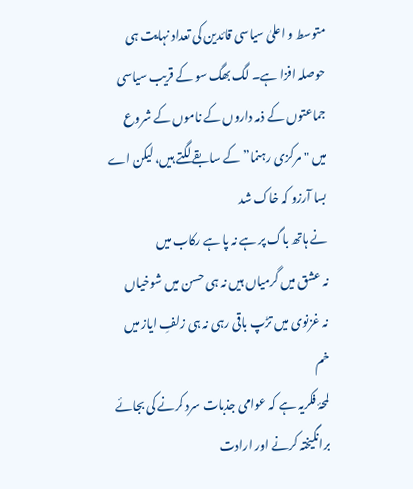متوسط و اعلیٰ سیاسی قائدین کی تعداد نہایت ہی حوصلہ افزا ہے۔ لگ بھگ سو کے قریب سیاسی جماعتوں کے ذمہ داروں کے ناموں کے شروع میں "مرکزی رہنما” کے سابقے لگتے ہیں، لیکن اے بسا آرزو کہ خاک شد
نے ہاتھ باگ پر ہے نہ پا ہے رکاب میں
نہ عشق میں گرمیاں ہیں نہ ہی حسن میں شوخیاں
نہ غزنوی میں تڑپ باقی رہی نہ ہی زلفِ ایاز میں خم
لمحۂ فکریہ ہے کہ عوامی جذبات سرد کرنے کی بجائے برانگیختہ کرنے اور ارادت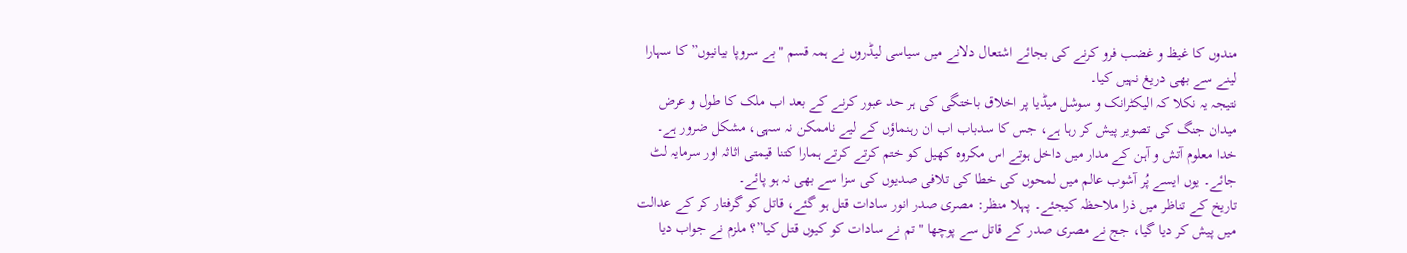مندوں کا غیظ و غضب فرو کرنے کی بجائے اشتعال دلانے میں سیاسی لیڈروں نے ہمہ قسم "بے سروپا بیانیوں” کا سہارا لینے سے بھی دریغ نہیں کیا۔
نتیجہ یہ نکلا کہ الیکٹرانک و سوشل میڈیا پر اخلاق باختگی کی ہر حد عبور کرنے کے بعد اب ملک کا طول و عرض میدان جنگ کی تصویر پیش کر رہا ہے، جس کا سدباب اب ان رہنماؤں کے لیے ناممکن نہ سہی، مشکل ضرور ہے۔ خدا معلوم آتش و آہن کے مدار میں داخل ہوتے اس مکروہ کھیل کو ختم کرتے کرتے ہمارا کتنا قیمتی اثاثہ اور سرمایہ لٹ جائے۔ یوں ایسے پُر آشوب عالم میں لمحوں کی خطا کی تلافی صدیوں کی سزا سے بھی نہ ہو پائے۔
تاریخ کے تناظر میں ذرا ملاحظہ کیجئے۔ پہلا منظر: مصری صدر انور سادات قتل ہو گئے، قاتل کو گرفتار کر کے عدالت میں پیش کر دیا گیا، جج نے مصری صدر کے قاتل سے پوچھا "تم نے سادات کو کیوں قتل کیا”؟ ملزم نے جواب دیا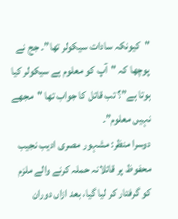"کیونکہ سادات سیکولر تھا”۔ جج نے پوچھا کہ "آپ کو معلوم ہے سیکولر کیا ہوتا ہے”؟ تب قاتل کا جواب تھا "مجھے نہیں معلوم”۔
دوسرا منظر: مشہور مصری ادیب نجیب محفوظ پر قاتلانہ حملہ کرنے والے ملزم کو گرفتار کر لیا گیا، بعد ازاں دوران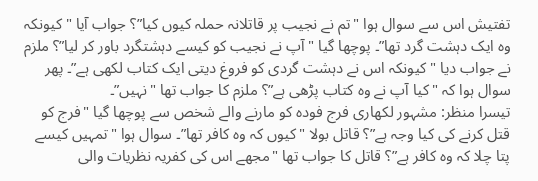تفتیش اس سے سوال ہوا "تم نے نجیب پر قاتلانہ حملہ کیوں کیا”؟ جواب آیا "کیونکہ وہ ایک دہشت گرد تھا”۔ پوچھا گیا "آپ نے نجیب کو کیسے دہشتگرد باور کر لیا”؟ ملزم نے جواب دیا "کیونکہ اس نے دہشت گردی کو فروغ دیتی ایک کتاب لکھی ہے”۔ پھر سوال ہوا کہ "کیا آپ نے وہ کتاب پڑھی ہے”؟ ملزم کا جواب تھا "نہیں”۔
تیسرا منظر: مشہور لکھاری فرج فودہ کو مارنے والے شخص سے پوچھا گیا "فرج کو قتل کرنے کی کیا وجہ ہے”؟ قاتل بولا "کیوں کہ وہ کافر تھا”۔ سوال ہوا "تمہیں کیسے پتا چلا کہ وہ کافر ہے”؟ قاتل کا جواب تھا "مجھے اس کی کفریہ نظریات والی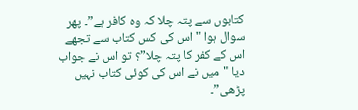کتابوں سے پتہ چلا کہ وہ کافر ہے”۔ پھر سوال ہوا "اس کی کس کتاب سے تجھے اس کے کفر کا پتہ چلا”؟ تو اس نے جواب دیا "میں نے اس کی کوئی کتاب نہیں پڑھی”۔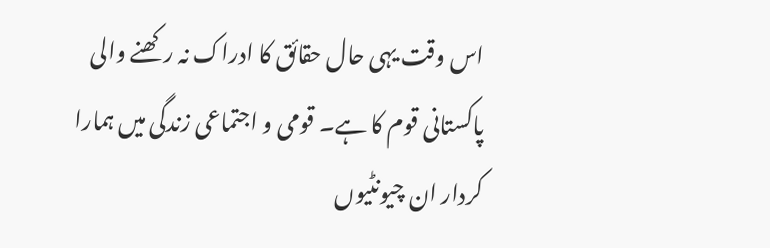اس وقت یہی حال حقائق کا ادراک نہ رکھنے والی پاکستانی قوم کا ہے۔ قومی و اجتماعی زندگی میں ہمارا کردار ان چیونٹیوں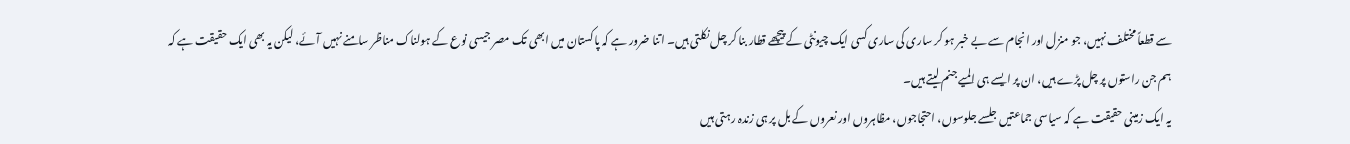سے قطعاً مختلف نہیں، جو منزل اور انجام سے بے خبر ہو کر ساری کی ساری کسی ایک چیونٹی کے پیچھے قطار بنا کر چل نکلتی ہیں۔ اتنا ضرور ہے کہ پاکستان میں ابھی تک مصر جیسی نوع کے ہولناک مناظر سامنے نہیں آئے، لیکن یہ بھی ایک حقیقت ہے کہ ہم جن راستوں پر چل پڑے ہیں، ان پر ایسے ہی المیے جنم لیتے ہیں۔
یہ ایک زمینی حقیقت ہے کہ سیاسی جماعتیں جلسے جلوسوں، احتجاجوں، مظاہروں اور نعروں کے بل پر ہی زندہ رہتی ہیں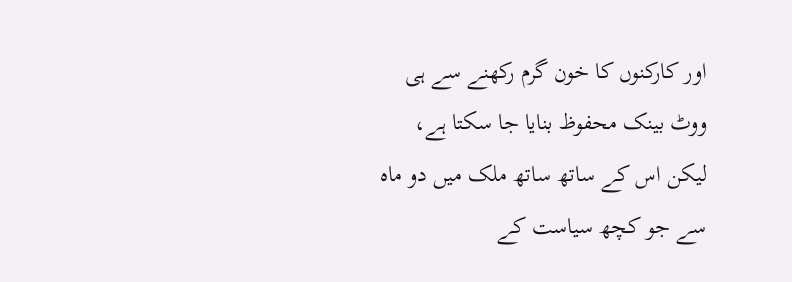اور کارکنوں کا خون گرم رکھنے سے ہی ووٹ بینک محفوظ بنایا جا سکتا ہے، لیکن اس کے ساتھ ساتھ ملک میں دو ماہ سے جو کچھ سیاست کے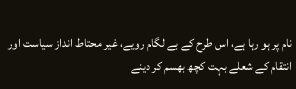نام پر ہو رہا ہے، اس طرح کے بے لگام رویے، غیر محتاط انداز سیاست اور انتقام کے شعلے بہت کچھ بھسم کر دینے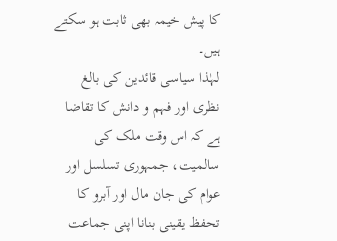کا پیش خیمہ بھی ثابت ہو سکتے ہیں۔
لہٰذا سیاسی قائدین کی بالغ نظری اور فہم و دانش کا تقاضا ہے کہ اس وقت ملک کی سالمیت، جمہوری تسلسل اور عوام کی جان مال اور آبرو کا تحفظ یقینی بنانا اپنی جماعت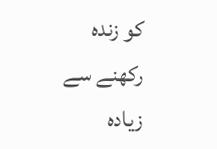کو زندہ رکھنے سے زیادہ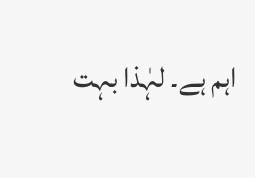اہم ہے۔ لہٰذا بہت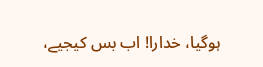ہوگیا، خدارا! اب بس کیجیے،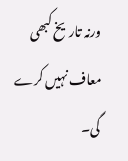ورنہ تاریخ کبھی معاف نہیں کرے گی۔